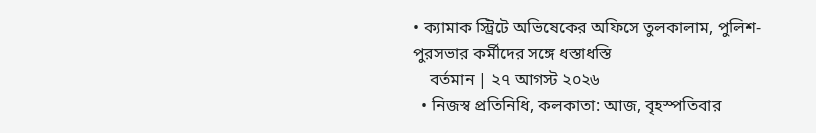• ক্যামাক স্ট্রিটে অভিষেকের অফিসে তুলকালাম, পুলিশ-পুরসভার কর্মীদের সঙ্গে ধস্তাধস্তি
    বর্তমান | ২৭ আগস্ট ২০২৬
  • নিজস্ব প্রতিনিধি, কলকাতা: আজ, বৃহস্পতিবার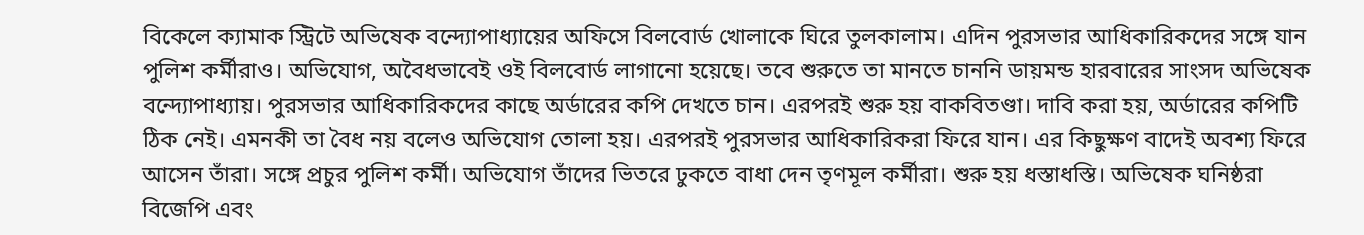বিকেলে ক্যামাক স্ট্রিটে অভিষেক বন্দ্যোপাধ্যায়ের অফিসে বিলবোর্ড খোলাকে ঘিরে তুলকালাম। এদিন পুরসভার আধিকারিকদের সঙ্গে যান পুলিশ কর্মীরাও। অভিযোগ, অবৈধভাবেই ওই বিলবোর্ড লাগানো হয়েছে। তবে শুরুতে তা মানতে চাননি ডায়মন্ড হারবারের সাংসদ অভিষেক বন্দ্যোপাধ্যায়। পুরসভার আধিকারিকদের কাছে অর্ডারের কপি দেখতে চান। এরপরই শুরু হয় বাকবিতণ্ডা। দাবি করা হয়, অর্ডারের কপিটি ঠিক নেই। এমনকী তা বৈধ নয় বলেও অভিযোগ তোলা হয়। এরপরই পুরসভার আধিকারিকরা ফিরে যান। এর কিছুক্ষণ বাদেই অবশ্য ফিরে আসেন তাঁরা। সঙ্গে প্রচুর পুলিশ কর্মী। অভিযোগ তাঁদের ভিতরে ঢুকতে বাধা দেন তৃণমূল কর্মীরা। শুরু হয় ধস্তাধস্তি। অভিষেক ঘনিষ্ঠরা বিজেপি এবং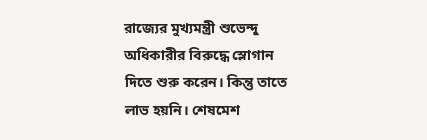রাজ্যের মুখ্যমন্ত্রী শুভেন্দু অধিকারীর বিরুদ্ধে স্লোগান দিতে শুরু করেন। কিন্তু তাতে লাভ হয়নি। শেষমেশ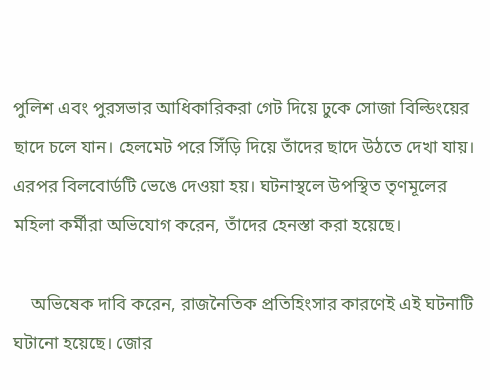পুলিশ এবং পুরসভার আধিকারিকরা গেট দিয়ে ঢুকে সোজা বিল্ডিংয়ের ছাদে চলে যান। হেলমেট পরে সিঁড়ি দিয়ে তাঁদের ছাদে উঠতে দেখা যায়। এরপর বিলবোর্ডটি ভেঙে দেওয়া হয়। ঘটনাস্থলে উপস্থিত তৃণমূলের মহিলা কর্মীরা অভিযোগ করেন, তাঁদের হেনস্তা করা হয়েছে।

    অভিষেক দাবি করেন, রাজনৈতিক প্রতিহিংসার কারণেই এই ঘটনাটি ঘটানো হয়েছে। জোর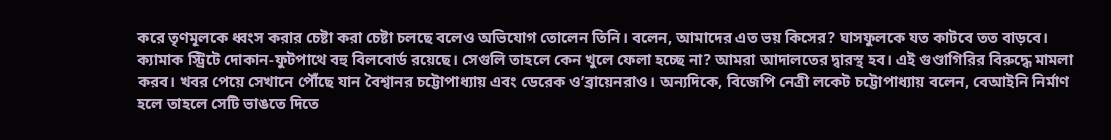করে তৃণমূলকে ধ্বংস করার চেষ্টা করা চেষ্টা চলছে বলেও অভিযোগ তোলেন তিনি। বলেন, আমাদের এত ভয় কিসের? ঘাসফুলকে যত কাটবে তত বাড়বে। ক্যামাক স্ট্রিটে দোকান-ফুটপাথে বহু বিলবোর্ড রয়েছে। সেগুলি তাহলে কেন খুলে ফেলা হচ্ছে না? আমরা আদালতের দ্বারস্থ হব। এই গুণ্ডাগিরির বিরুদ্ধে মামলা করব। খবর পেয়ে সেখানে পৌঁছে যান বৈশ্বানর চট্টোপাধ্যায় এবং ডেরেক ও’ব্রায়েনরাও। অন্যদিকে, বিজেপি নেত্রী লকেট চট্টোপাধ্যায় বলেন, বেআইনি নির্মাণ হলে তাহলে সেটি ভাঙতে দিতে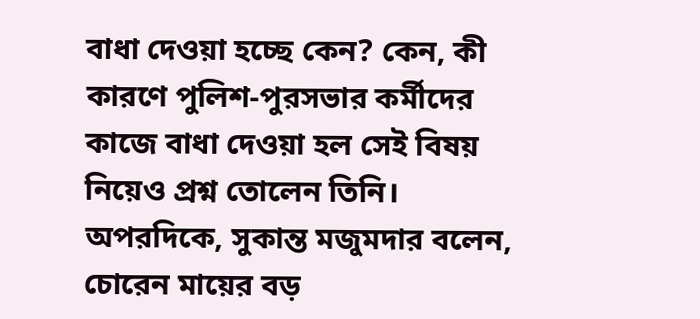বাধা দেওয়া হচ্ছে কেন? কেন, কী কারণে পুলিশ-পুরসভার কর্মীদের কাজে বাধা দেওয়া হল সেই বিষয় নিয়েও প্রশ্ন তোলেন তিনি। অপরদিকে, সুকান্ত মজুমদার বলেন, চোরেন মায়ের বড়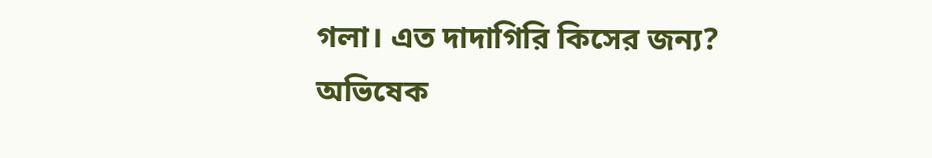গলা। এত দাদাগিরি কিসের জন্য? অভিষেক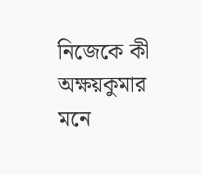নিজেকে কী অক্ষয়কুমার মনে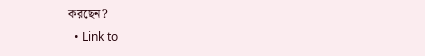করছেন?
  • Link to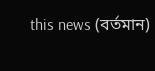this news (বর্তমান)